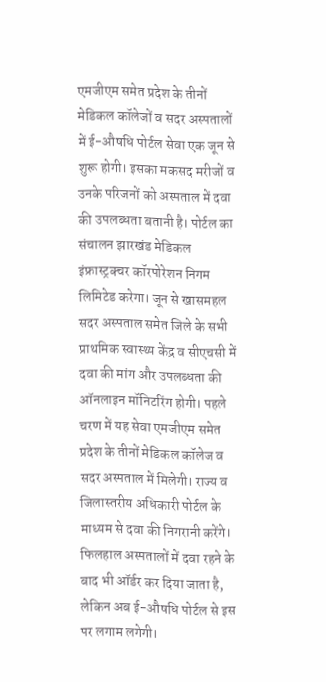एमजीएम समेत प्रदेश के तीनों मेडिकल कॉलेजों व सदर अस्पतालों में ई-औषधि पोर्टल सेवा एक जून से शुरू होगी। इसका मकसद मरीजों व उनके परिजनों को अस्पताल में दवा की उपलब्धता बतानी है। पोर्टल का संचालन झारखंड मेडिकल इंफ्रास्ट्रक्चर कॉरपोरेशन निगम लिमिटेड करेगा। जून से खासमहल सदर अस्पताल समेत जिले के सभी प्राथमिक स्वास्थ्य केंद्र व सीएचसी में दवा की मांग और उपलब्धता की ऑनलाइन मॉनिटरिंग होगी। पहले चरण में यह सेवा एमजीएम समेत प्रदेश के तीनों मेडिकल कॉलेज व सदर अस्पताल में मिलेगी। राज्य व जिलास्तरीय अधिकारी पोर्टल के माध्यम से दवा की निगरानी करेंगे। फिलहाल अस्पतालों में दवा रहने के बाद भी ऑर्डर कर दिया जाता है, लेकिन अब ई-औषधि पोर्टल से इस पर लगाम लगेगी।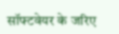सॉफ्टवेयर के जरिए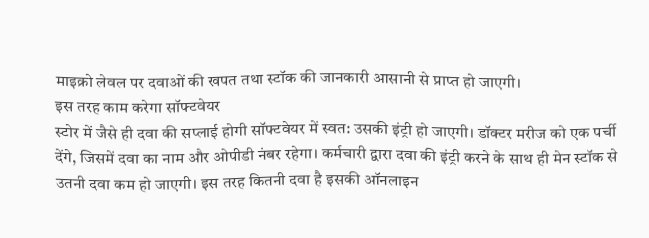माइक्रो लेवल पर दवाओं की खपत तथा स्टॉक की जानकारी आसानी से प्राप्त हो जाएगी।
इस तरह काम करेगा सॉफ्टवेयर
स्टोर में जैसे ही दवा की सप्लाई होगी सॉफ्टवेयर में स्वत: उसकी इंट्री हो जाएगी। डॉक्टर मरीज को एक पर्ची देंगे, जिसमें दवा का नाम और ओपीडी नंबर रहेगा। कर्मचारी द्वारा दवा की इंट्री करने के साथ ही मेन स्टॉक से उतनी दवा कम हो जाएगी। इस तरह कितनी दवा है इसकी ऑनलाइन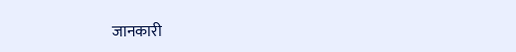जानकारी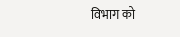विभाग को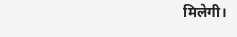मिलेगी।